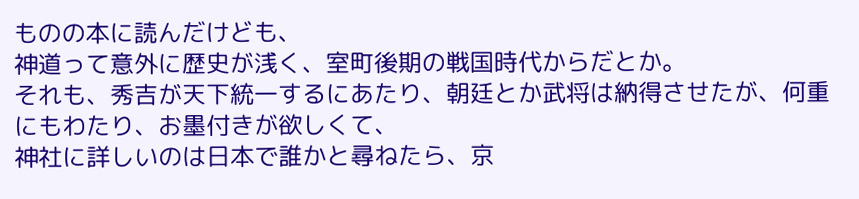ものの本に読んだけども、
神道って意外に歴史が浅く、室町後期の戦国時代からだとか。
それも、秀吉が天下統一するにあたり、朝廷とか武将は納得させたが、何重にもわたり、お墨付きが欲しくて、
神社に詳しいのは日本で誰かと尋ねたら、京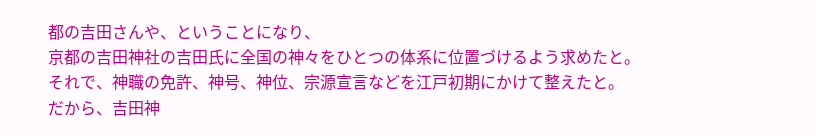都の吉田さんや、ということになり、
京都の吉田神社の吉田氏に全国の神々をひとつの体系に位置づけるよう求めたと。
それで、神職の免許、神号、神位、宗源宣言などを江戸初期にかけて整えたと。
だから、吉田神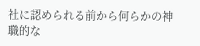社に認められる前から何らかの神職的な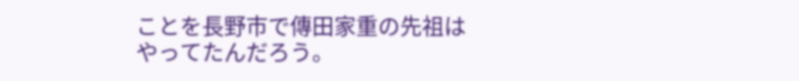ことを長野市で傳田家重の先祖はやってたんだろう。